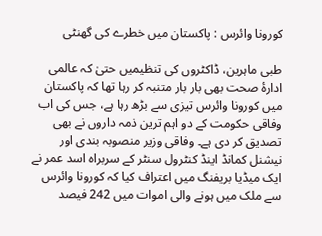کورونا وائرس : پاکستان میں خطرے کی گھنٹی

طبی ماہرین، ڈاکٹروں کی تنظیمیں حتیٰ کہ عالمی ادارۂ صحت بھی بار بار متنبہ کر رہا تھا کہ پاکستان میں کورونا وائرس تیزی سے بڑھ رہا ہے، جس کی اب وفاقی حکومت کے دو اہم ترین ذمہ داروں نے بھی تصدیق کر دی ہے۔ وفاقی وزیر منصوبہ بندی اور نیشنل کمانڈ اینڈ کنٹرول سنٹر کے سربراہ اسد عمر نے ایک میڈیا بریفنگ میں اعتراف کیا کہ کورونا وائرس سے ملک میں ہونے والی اموات میں 242 فیصد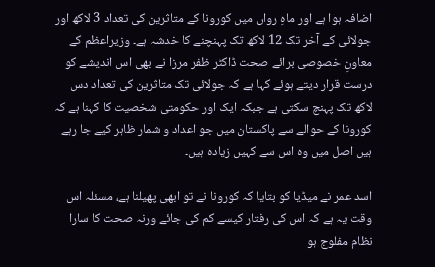اضافہ ہوا ہے اور ماہِ رواں میں کورونا کے متاثرین کی تعداد 3 لاکھ اور جولائی کے آخر تک 12 لاکھ تک پہنچنے کا خدشہ ہے۔ وزیراعظم کے معاونِ خصوصی برائے صحت ڈاکٹر ظفر مرزا نے بھی اس اندیشے کو درست قرار دیتے ہوئے کہا ہے کہ جولائی تک متاثرین کی تعداد دس لاکھ تک پہنچ سکتی ہے جبکہ ایک اور حکومتی شخصیت کا کہنا ہے کہ کورونا کے حوالے سے پاکستان میں جو اعداد و شمار ظاہر کیے جا رہے ہیں اصل میں وہ اس سے کہیں زیادہ ہیں۔

اسد عمر نے میڈیا کو بتایا کہ کورونا نے تو ابھی پھیلنا ہے، مسئلہ اس وقت یہ ہے کہ اس کی رفتار کیسے کم کی جائے ورنہ صحت کا سارا نظام مفلوج ہو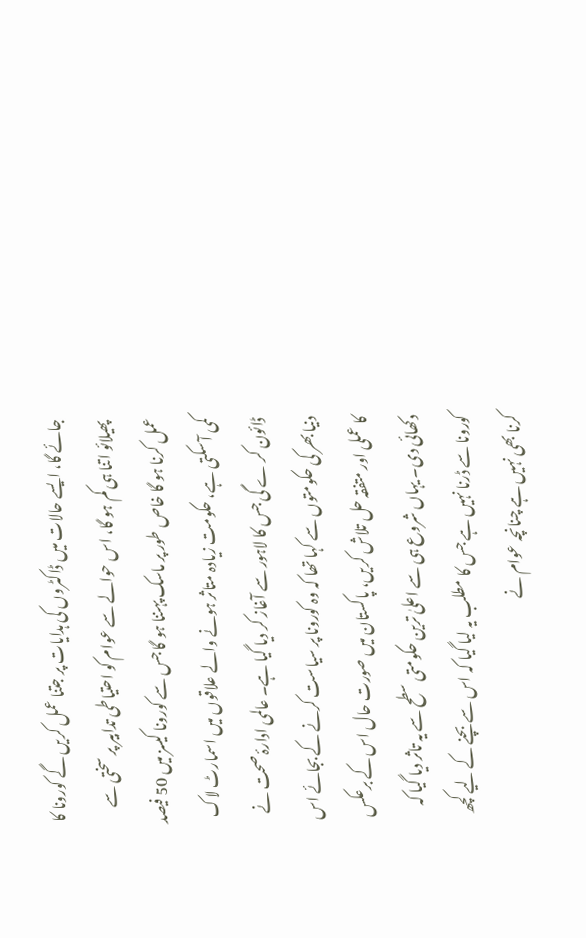جائے گا، ایسے حالات میں ڈاکٹروں کی ہدایات پر جتنا عمل کریں گے کورونا کا پھیلائو اتنا ہی کم ہو گا، اس حوالے سے عوام کو احتیاطی تدابیر پر سختی سے عمل کرنا ہو گا خاص طور پر ماسک پہننا ہو گا جس سے کورونا کیسز میں 50 فیصد کمی آ سکتی ہے، حکومت زیادہ متاثر ہونے والے علاقوں میں اسمارٹ لاک ڈائون کر ے گی جس کا لاہور سے آغاز کر دیا گیا ہے۔ عالمی ادارۂ صحت نے دنیا بھر کی حکومتوں سے کہا تھا کہ وہ کورونا پر سیاست کرنے کے بجائے اس کا عملی اور متفقہ حل تلاش کریں، پاکستان میں صورت حال اس کے برعکس دکھائی دی۔ یہاں شروع ہی سے اعلیٰ ترین حکومتی سطح سے یہ تاثر دیا گیا کہ کورونا سے ڈرنا نہیں ہے جس کا مطلب یہ لیا گیا کہ اس سے بچنے کے لیے کچھ کرنا بھی نہیں ہے چنانچہ عوام نے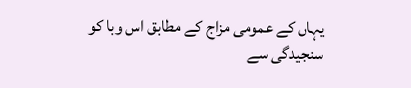یہاں کے عمومی مزاج کے مطابق اس وبا کو سنجیدگی سے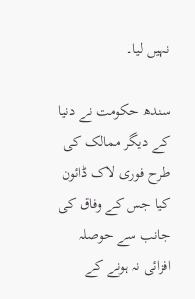نہیں لیا۔

سندھ حکومت نے دنیا کے دیگر ممالک کی طرح فوری لاک ڈائون کیا جس کے وفاق کی جانب سے حوصلہ افزائی نہ ہونے کے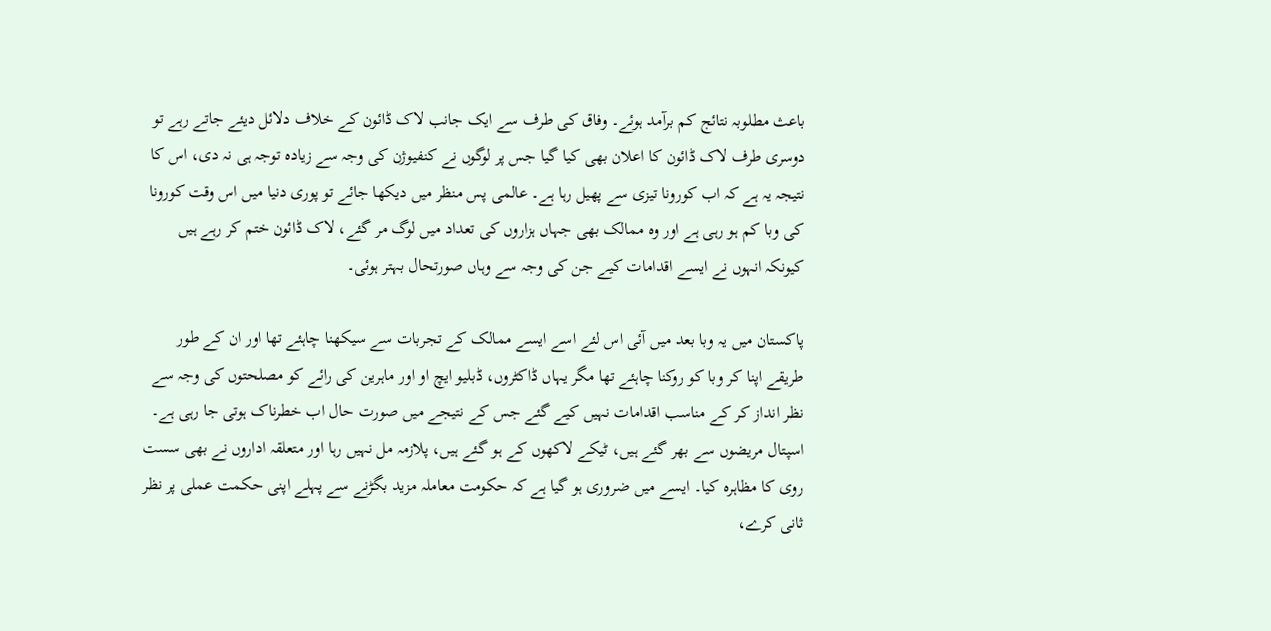باعث مطلوبہ نتائج کم برآمد ہوئے۔ وفاق کی طرف سے ایک جانب لاک ڈائون کے خلاف دلائل دیئے جاتے رہے تو دوسری طرف لاک ڈائون کا اعلان بھی کیا گیا جس پر لوگوں نے کنفیوژن کی وجہ سے زیادہ توجہ ہی نہ دی، اس کا نتیجہ یہ ہے کہ اب کورونا تیزی سے پھیل رہا ہے۔ عالمی پس منظر میں دیکھا جائے تو پوری دنیا میں اس وقت کورونا کی وبا کم ہو رہی ہے اور وہ ممالک بھی جہاں ہزاروں کی تعداد میں لوگ مر گئے، لاک ڈائون ختم کر رہے ہیں کیونکہ انہوں نے ایسے اقدامات کیے جن کی وجہ سے وہاں صورتحال بہتر ہوئی۔

پاکستان میں یہ وبا بعد میں آئی اس لئے اسے ایسے ممالک کے تجربات سے سیکھنا چاہئے تھا اور ان کے طور طریقے اپنا کر وبا کو روکنا چاہئے تھا مگر یہاں ڈاکٹروں، ڈبلیو ایچ او اور ماہرین کی رائے کو مصلحتوں کی وجہ سے نظر انداز کر کے مناسب اقدامات نہیں کیے گئے جس کے نتیجے میں صورت حال اب خطرناک ہوتی جا رہی ہے۔ اسپتال مریضوں سے بھر گئے ہیں، ٹیکے لاکھوں کے ہو گئے ہیں، پلازمہ مل نہیں رہا اور متعلقہ اداروں نے بھی سست روی کا مظاہرہ کیا۔ ایسے میں ضروری ہو گیا ہے کہ حکومت معاملہ مزید بگڑنے سے پہلے اپنی حکمت عملی پر نظر ثانی کرے،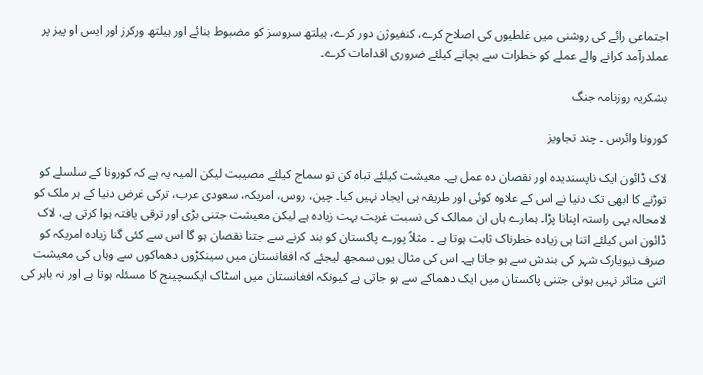اجتماعی رائے کی روشنی میں غلطیوں کی اصلاح کرے، کنفیوژن دور کرے، ہیلتھ سروسز کو مضبوط بنائے اور ہیلتھ ورکرز اور ایس او پیز پر عملدرآمد کرانے والے عملے کو خطرات سے بچانے کیلئے ضروری اقدامات کرے۔

بشکریہ روزنامہ جنگ

کورونا وائرس ۔ چند تجاویز

لاک ڈائون ایک ناپسندیدہ اور نقصان دہ عمل ہے۔ معیشت کیلئے تباہ کن تو سماج کیلئے مصیبت لیکن المیہ یہ ہے کہ کورونا کے سلسلے کو توڑنے کا ابھی تک دنیا نے اس کے علاوہ کوئی اور طریقہ ہی ایجاد نہیں کیا۔ چین، روس، امریکہ، سعودی عرب، ترکی غرض دنیا کے ہر ملک کو لامحالہ یہی راستہ اپنانا پڑا۔ ہمارے ہاں ان ممالک کی نسبت غربت بہت زیادہ ہے لیکن معیشت جتنی بڑی اور ترقی یافتہ ہوا کرتی ہے، لاک ڈائون اس کیلئے اتنا ہی زیادہ خطرناک ثابت ہوتا ہے ۔ مثلاً پورے پاکستان کو بند کرنے سے جتنا نقصان ہو گا اس سے کئی گنا زیادہ امریکہ کو صرف نیویارک شہر کی بندش سے ہو جاتا ہے۔ اس کی مثال یوں سمجھ لیجئے کہ افغانستان میں سینکڑوں دھماکوں سے وہاں کی معیشت اتنی متاثر نہیں ہوتی جتنی پاکستان میں ایک دھماکے سے ہو جاتی ہے کیونکہ افغانستان میں اسٹاک ایکسچینج کا مسئلہ ہوتا ہے اور نہ باہر کی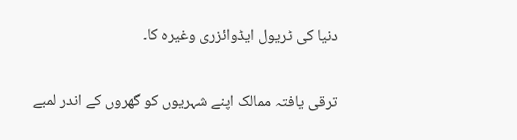دنیا کی ٹریول ایڈوائزری وغیرہ کا۔

ترقی یافتہ ممالک اپنے شہریوں کو گھروں کے اندر لمبے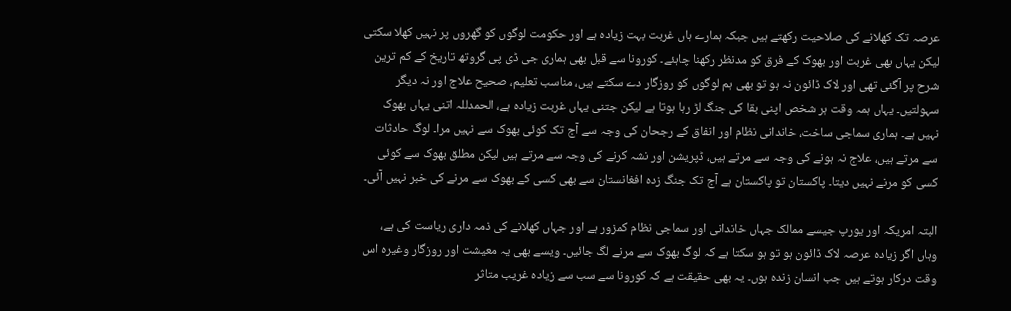عرصہ تک کھلانے کی صلاحیت رکھتے ہیں جبکہ ہمارے ہاں غربت بہت زیادہ ہے اور حکومت لوگوں کو گھروں پر نہیں کھلا سکتی لیکن یہاں بھی غربت اور بھوک کے فرق کو مدنظر رکھنا چاہئے۔ کورونا سے قبل بھی ہماری جی ڈی پی گروتھ تاریخ کے کم ترین شرح پر آگئی تھی اور لاک ڈائون نہ ہو تو بھی ہم لوگوں کو روزگار دے سکتے ہیں، مناسب تعلیم، صحیح علاج اور نہ دیگر سہولتیں۔ یہاں ہمہ وقت ہر شخص اپنی بقا کی جنگ لڑ رہا ہوتا ہے لیکن جتنی یہاں غربت زیادہ ہے، الحمدللہ اتنی یہاں بھوک نہیں ہے۔ ہماری سماجی ساخت، خاندانی نظام اور انفاق کے رجحان کی وجہ سے آج تک کوئی بھوک سے نہیں مرا۔ لوگ حادثات سے مرتے ہیں، علاج نہ ہونے کی وجہ سے مرتے ہیں، ڈپریشن اور نشہ کرنے کی وجہ سے مرتے ہیں لیکن مطلق بھوک سے کوئی کسی کو مرنے نہیں دیتا۔ پاکستان تو پاکستان ہے آج تک جنگ زدہ افغانستان سے بھی کسی کے بھوک سے مرنے کی خبر نہیں آئی۔

البتہ امریکہ اور یورپ جیسے ممالک جہاں خاندانی اور سماجی نظام کمزور ہے اور جہاں کھلانے کی ذمہ داری ریاست کی ہے، وہاں اگر زیادہ عرصہ لاک ڈائون ہو تو ہو سکتا ہے کہ لوگ بھوک سے مرنے لگ جائیں۔ ویسے بھی یہ معیشت اور روزگار وغیرہ اس وقت درکار ہوتے ہیں جب انسان زندہ ہوں۔ یہ بھی حقیقت ہے کہ کورونا سے سب سے زیادہ غریب متاثر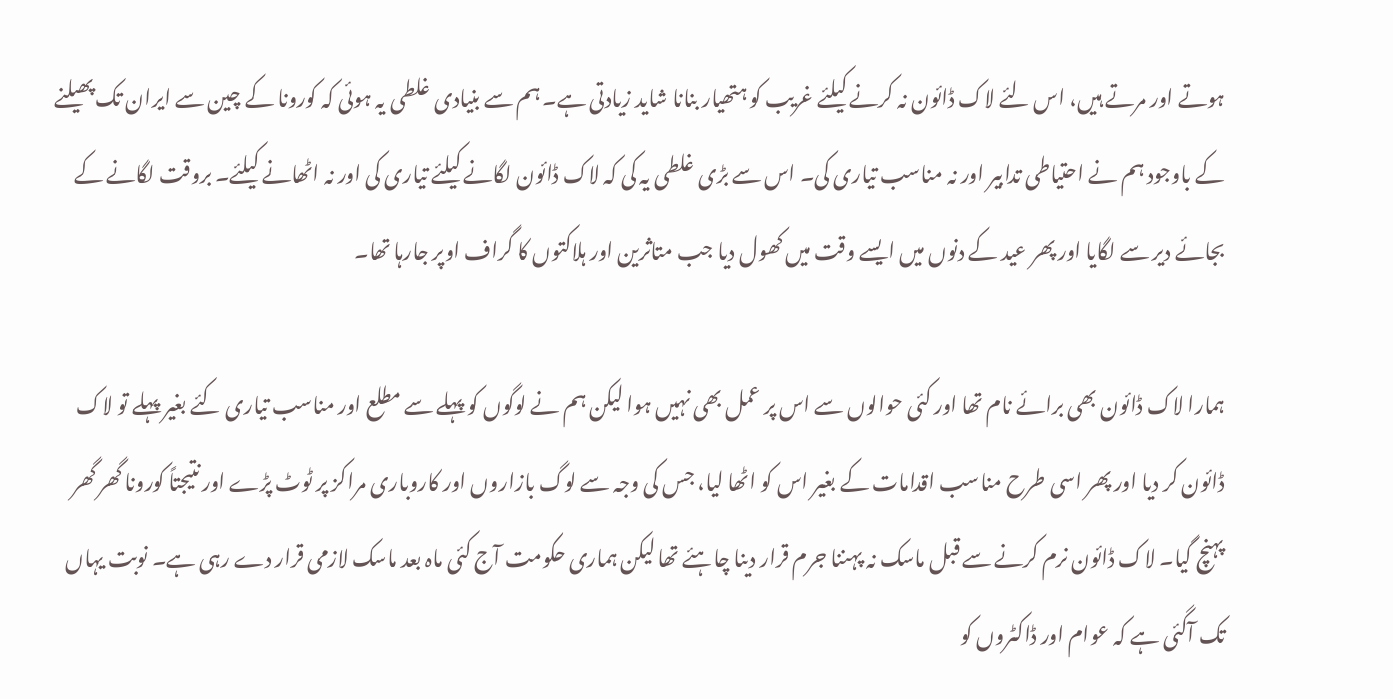ہوتے اور مرتے ہیں، اس لئے لاک ڈائون نہ کرنے کیلئے غریب کو ہتھیار بنانا شاید زیادتی ہے۔ ہم سے بنیادی غلطی یہ ہوئی کہ کورونا کے چین سے ایران تک پھیلنے کے باوجود ہم نے احتیاطی تدابیر اور نہ مناسب تیاری کی۔ اس سے بڑی غلطی یہ کی کہ لاک ڈائون لگانے کیلئے تیاری کی اور نہ اٹھانے کیلئے۔ بروقت لگانے کے بجائے دیر سے لگایا اور پھر عید کے دنوں میں ایسے وقت میں کھول دیا جب متاثرین اور ہلاکتوں کا گراف اوپر جارہا تھا۔

ہمارا لاک ڈائون بھی برائے نام تھا اور کئی حوالوں سے اس پر عمل بھی نہیں ہوا لیکن ہم نے لوگوں کو پہلے سے مطلع اور مناسب تیاری کئے بغیر پہلے تو لاک ڈائون کر دیا اور پھر اسی طرح مناسب اقدامات کے بغیر اس کو اٹھا لیا، جس کی وجہ سے لوگ بازاروں اور کاروباری مراکز پر ٹوٹ پڑے اور نتیجتاً کورونا گھر گھر پہنچ گیا۔ لاک ڈائون نرم کرنے سے قبل ماسک نہ پہننا جرم قرار دینا چاہئے تھا لیکن ہماری حکومت آج کئی ماہ بعد ماسک لازمی قرار دے رہی ہے۔ نوبت یہاں تک آگئی ہے کہ عوام اور ڈاکٹروں کو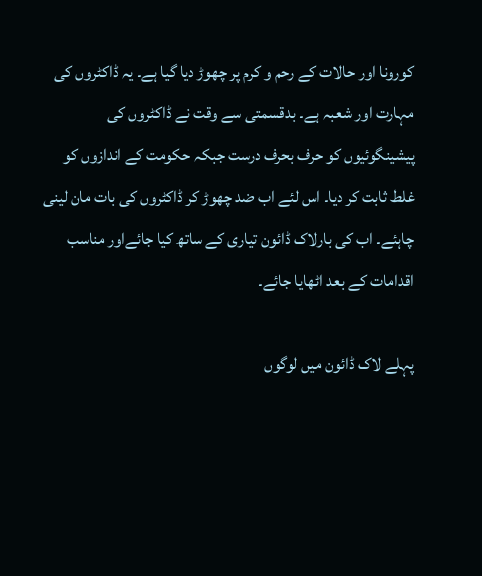کورونا اور حالات کے رحم و کرم پر چھوڑ دیا گیا ہے۔ یہ ڈاکٹروں کی مہارت اور شعبہ ہے۔ بدقسمتی سے وقت نے ڈاکٹروں کی پیشینگوئیوں کو حرف بحرف درست جبکہ حکومت کے اندازوں کو غلط ثابت کر دیا۔ اس لئے اب ضد چھوڑ کر ڈاکٹروں کی بات مان لینی چاہئے۔ اب کی بارلاک ڈائون تیاری کے ساتھ کیا جائےاور مناسب اقدامات کے بعد اٹھایا جائے۔

پہلے لاک ڈائون میں لوگوں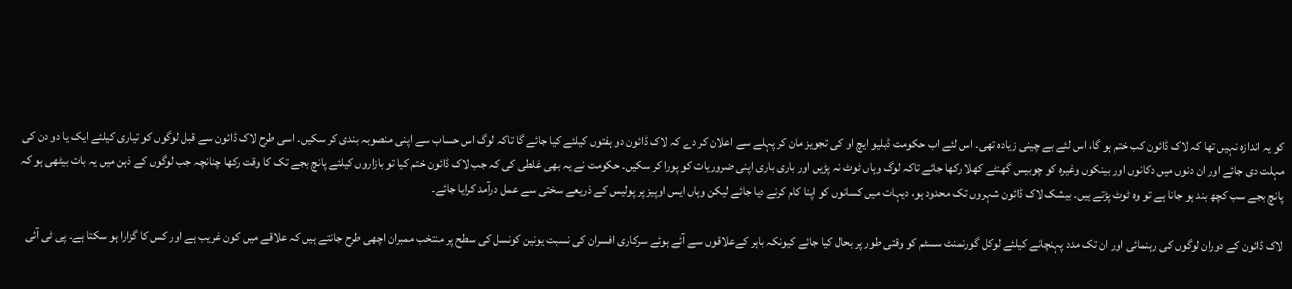کو یہ اندازہ نہیں تھا کہ لاک ڈائون کب ختم ہو گا، اس لئے بے چینی زیادہ تھی۔ اس لئے اب حکومت ڈبلیو ایچ او کی تجویز مان کر پہلے سے اعلان کر دے کہ لاک ڈائون دو ہفتوں کیلئے کیا جائے گا تاکہ لوگ اس حساب سے اپنی منصوبہ بندی کر سکیں۔ اسی طرح لاک ڈائون سے قبل لوگوں کو تیاری کیلئے ایک یا دو دن کی مہلت دی جائے اور ان دنوں میں دکانوں اور بینکوں وغیرہ کو چوبیس گھنٹے کھلا رکھا جائے تاکہ لوگ وہاں ٹوٹ نہ پڑیں اور باری باری اپنی ضروریات کو پورا کر سکیں۔ حکومت نے یہ بھی غلطی کی کہ جب لاک ڈائون ختم کیا تو بازاروں کیلئے پانچ بجے تک کا وقت رکھا چنانچہ جب لوگوں کے ذہن میں یہ بات بیٹھی ہو کہ پانچ بجے سب کچھ بند ہو جانا ہے تو وہ ٹوٹ پڑتے ہیں۔ بیشک لاک ڈائون شہروں تک محدود ہو، دیہات میں کسانوں کو اپنا کام کرنے دیا جائے لیکن وہاں ایس اوپیز پر پولیس کے ذریعے سختی سے عمل درآمد کرایا جائے۔

لاک ڈائون کے دوران لوگوں کی رہنمائی اور ان تک مدد پہنچانے کیلئے لوکل گورنمنٹ سسٹم کو وقتی طور پر بحال کیا جائے کیونکہ باہر کےعلاقوں سے آئے ہوئے سرکاری افسران کی نسبت یونین کونسل کی سطح پر منتخب ممبران اچھی طرح جانتے ہیں کہ علاقے میں کون غریب ہے اور کس کا گزارا ہو سکتا ہے۔ پی ٹی آئی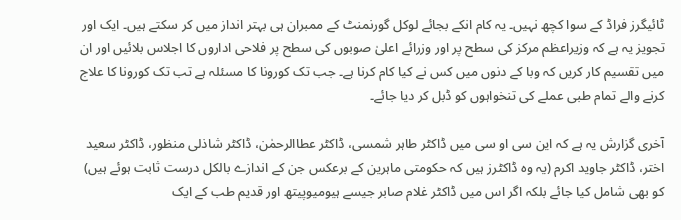ٹائیگرز فراڈ کے سوا کچھ نہیں۔ یہ کام انکے بجائے لوکل گورنمنٹ کے ممبران ہی بہتر انداز میں کر سکتے ہیں۔ ایک اور تجویز یہ ہے کہ وزیراعظم مرکز کی سطح پر اور وزرائے اعلیٰ صوبوں کی سطح پر فلاحی اداروں کا اجلاس بلائیں اور ان میں تقسیم کار کریں کہ وبا کے دنوں میں کس نے کیا کام کرنا ہے۔ جب تک کورونا کا مسئلہ ہے تب تک کورونا کا علاج کرنے والے تمام طبی عملے کی تنخواہوں کو ڈبل کر دیا جائے۔

آخری گزارش یہ ہے کہ این سی او سی میں ڈاکٹر طاہر شمسی، ڈاکٹر عطاالرحمٰن، ڈاکٹر شاذلی منظور، ڈاکٹر سعید اختر، ڈاکٹر جاوید اکرم (یہ وہ ڈاکٹرز ہیں کہ حکومتی ماہرین کے برعکس جن کے اندازے بالکل درست ثابت ہوئے ہیں) کو بھی شامل کیا جائے بلکہ اگر اس میں ڈاکٹر غلام صابر جیسے ہیومیوپیتھ اور قدیم طب کے ایک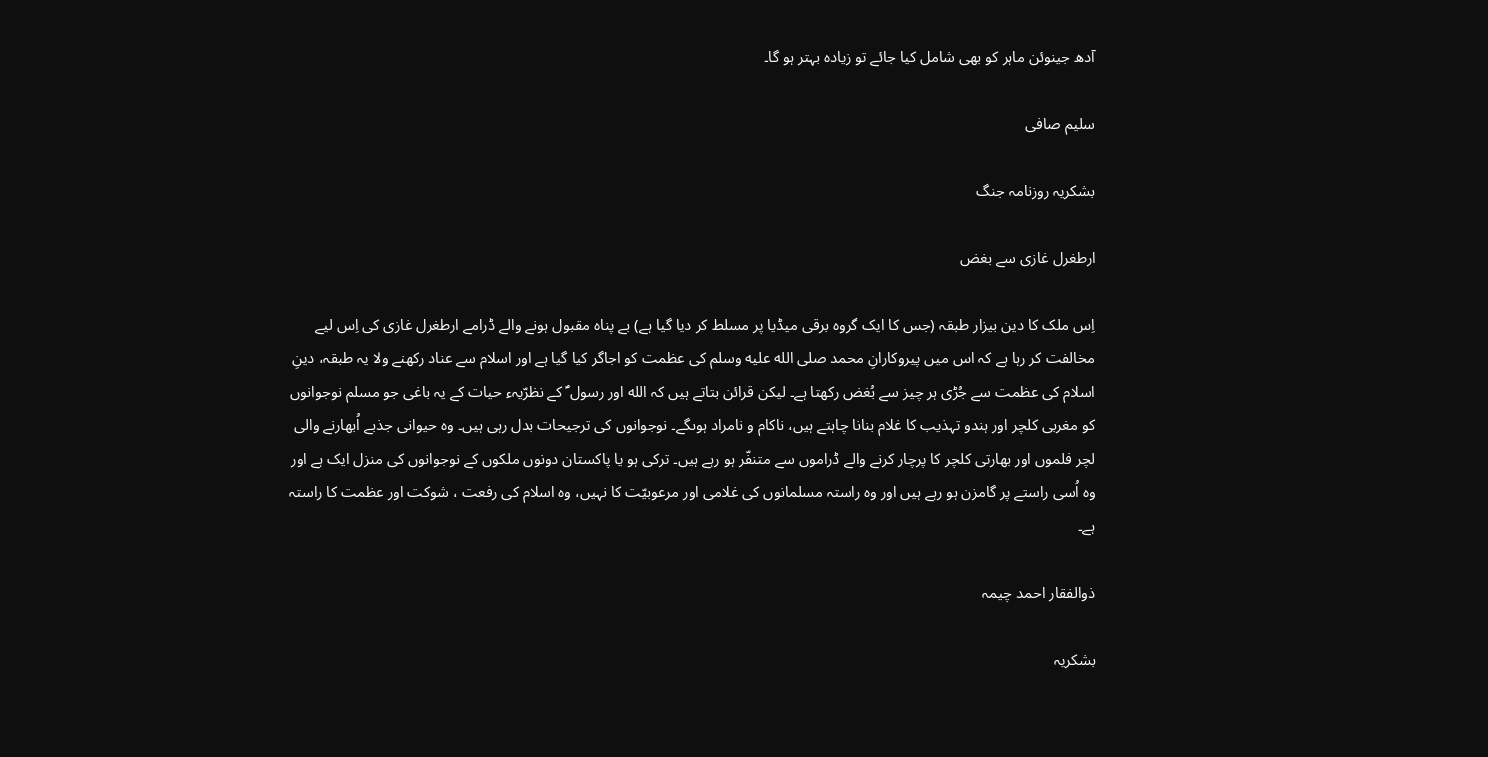آدھ جینوئن ماہر کو بھی شامل کیا جائے تو زیادہ بہتر ہو گا۔

سلیم صافی

بشکریہ روزنامہ جنگ

ارطغرل غازی سے بغض

اِس ملک کا دین بیزار طبقہ (جس کا ایک گروہ برقی میڈیا پر مسلط کر دیا گیا ہے) بے پناہ مقبول ہونے والے ڈرامے ارطغرل غازی کی اِس لیے مخالفت کر رہا ہے کہ اس میں پیروکارانِ محمد صلى الله عليه وسلم کی عظمت کو اجاگر کیا گیا ہے اور اسلام سے عناد رکھنے ولا یہ طبقہ، دینِ اسلام کی عظمت سے جُڑی ہر چیز سے بُغض رکھتا ہے۔ لیکن قرائن بتاتے ہیں کہ الله اور رسول ؐ کے نظرّیہء حیات کے یہ باغی جو مسلم نوجوانوں کو مغربی کلچر اور ہندو تہذیب کا غلام بنانا چاہتے ہیں، ناکام و نامراد ہوںگے۔ نوجوانوں کی ترجیحات بدل رہی ہیں۔ وہ حیوانی جذبے اُبھارنے والی لچر فلموں اور بھارتی کلچر کا پرچار کرنے والے ڈراموں سے متنفّر ہو رہے ہیں۔ ترکی ہو یا پاکستان دونوں ملکوں کے نوجوانوں کی منزل ایک ہے اور وہ اُسی راستے پر گامزن ہو رہے ہیں اور وہ راستہ مسلمانوں کی غلامی اور مرعوبیّت کا نہیں، وہ اسلام کی رفعت ، شوکت اور عظمت کا راستہ ہے۔

ذوالفقار احمد چیمہ

بشکریہ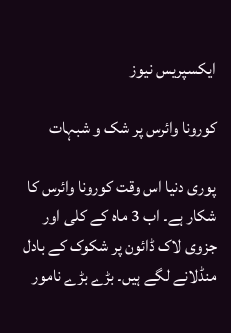ایکسپریس نیوز

کورونا وائرس پر شک و شبہات

پوری دنیا اس وقت کورونا وائرس کا شکار ہے۔ اب 3 ماہ کے کلی اور جزوی لاک ڈائون پر شکوک کے بادل منڈلانے لگے ہیں۔ بڑے بڑے نامور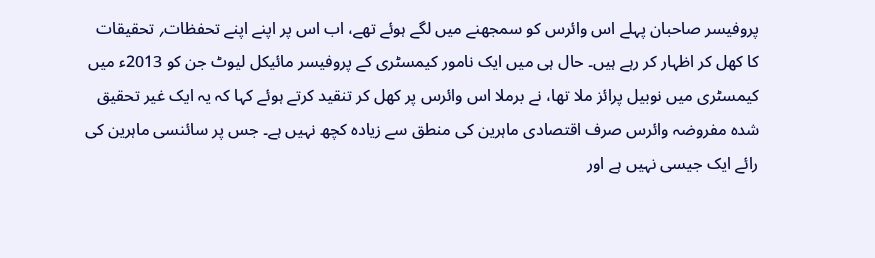پروفیسر صاحبان پہلے اس وائرس کو سمجھنے میں لگے ہوئے تھے، اب اس پر اپنے اپنے تحفظات؍ تحقیقات کا کھل کر اظہار کر رہے ہیں۔ حال ہی میں ایک نامور کیمسٹری کے پروفیسر مائیکل لیوٹ جن کو 2013ء میں کیمسٹری میں نوبیل پرائز ملا تھا، نے برملا اس وائرس پر کھل کر تنقید کرتے ہوئے کہا کہ یہ ایک غیر تحقیق شدہ مفروضہ وائرس صرف اقتصادی ماہرین کی منطق سے زیادہ کچھ نہیں ہے۔ جس پر سائنسی ماہرین کی رائے ایک جیسی نہیں ہے اور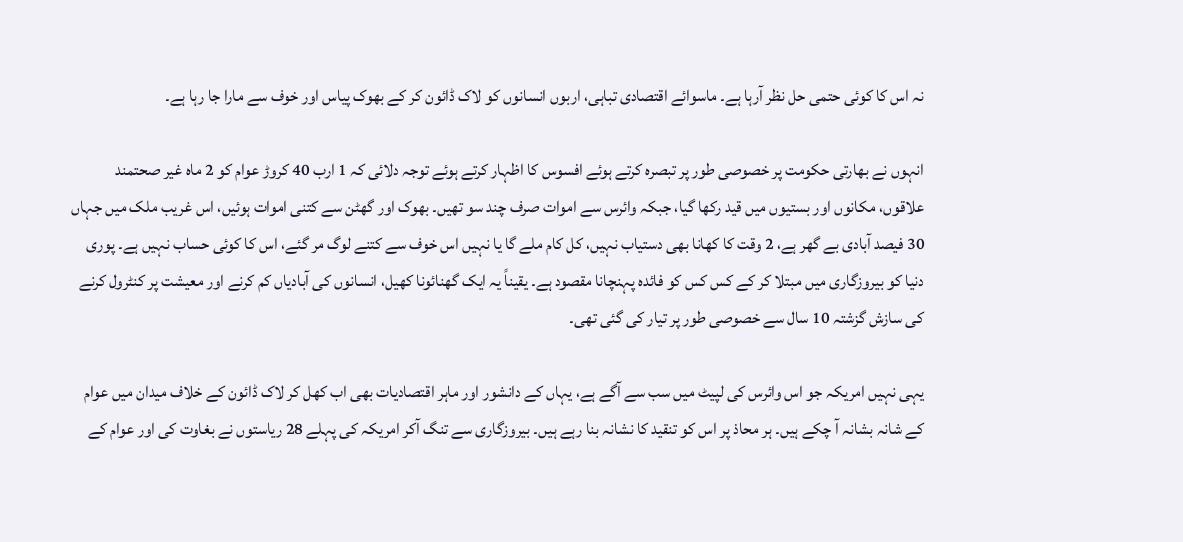نہ اس کا کوئی حتمی حل نظر آرہا ہے۔ ماسوائے اقتصادی تباہی، اربوں انسانوں کو لاک ڈائون کر کے بھوک پیاس اور خوف سے مارا جا رہا ہے۔

انہوں نے بھارتی حکومت پر خصوصی طور پر تبصرہ کرتے ہوئے افسوس کا اظہار کرتے ہوئے توجہ دلائی کہ 1 ارب 40 کروڑ عوام کو 2 ماہ غیر صحتمند علاقوں، مکانوں اور بستیوں میں قید رکھا گیا، جبکہ وائرس سے اموات صرف چند سو تھیں۔ بھوک اور گھٹن سے کتنی اموات ہوئیں، اس غریب ملک میں جہاں 30 فیصد آبادی بے گھر ہے، 2 وقت کا کھانا بھی دستیاب نہیں، کل کام ملے گا یا نہیں اس خوف سے کتنے لوگ مر گئے، اس کا کوئی حساب نہیں ہے۔ پوری دنیا کو بیروزگاری میں مبتلا کر کے کس کس کو فائدہ پہنچانا مقصود ہے۔ یقیناً یہ ایک گھنائونا کھیل، انسانوں کی آبادیاں کم کرنے اور معیشت پر کنٹرول کرنے کی سازش گزشتہ 10 سال سے خصوصی طور پر تیار کی گئی تھی۔

یہی نہیں امریکہ جو اس وائرس کی لپیٹ میں سب سے آگے ہے، یہاں کے دانشور اور ماہر اقتصادیات بھی اب کھل کر لاک ڈائون کے خلاف میدان میں عوام کے شانہ بشانہ آ چکے ہیں۔ ہر محاذ پر اس کو تنقید کا نشانہ بنا رہے ہیں۔ بیروزگاری سے تنگ آکر امریکہ کی پہلے 28 ریاستوں نے بغاوت کی اور عوام کے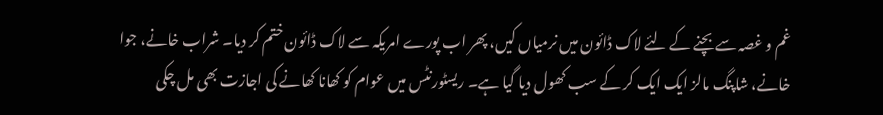غم و غصہ سے بچنے کے لئے لاک ڈائون میں نرمیاں کیں، پھر اب پورے امریکہ سے لاک ڈائون ختم کر دیا۔ شراب خانے، جوا خانے، شاپنگ مالز ایک ایک کر کے سب کھول دیا گیا ہے۔ ریسٹورنٹس میں عوام کو کھانا کھانے کی اجازت بھی مل چکی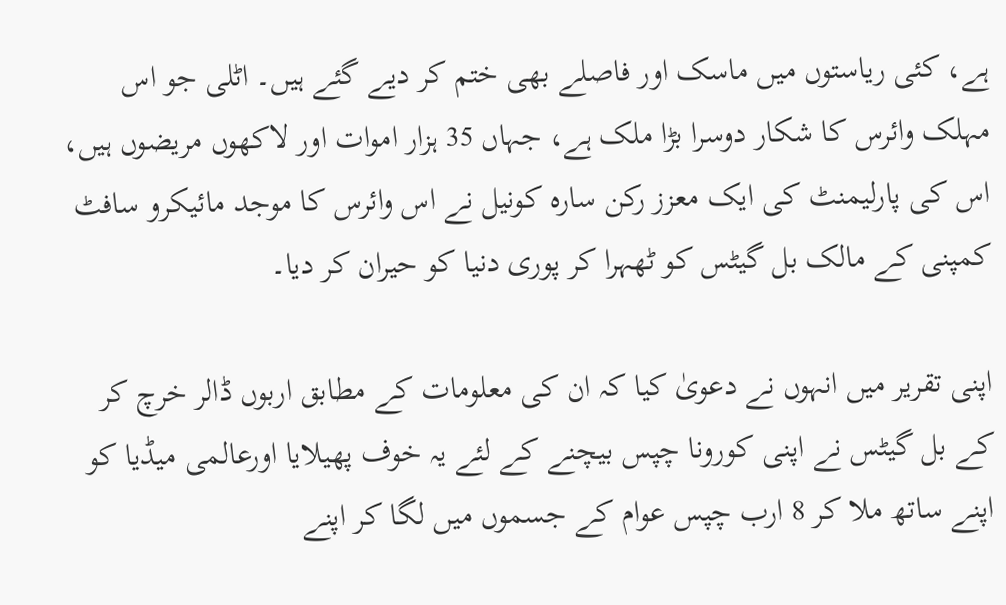ہے، کئی ریاستوں میں ماسک اور فاصلے بھی ختم کر دیے گئے ہیں۔ اٹلی جو اس مہلک وائرس کا شکار دوسرا بڑا ملک ہے، جہاں 35 ہزار اموات اور لاکھوں مریضوں ہیں، اس کی پارلیمنٹ کی ایک معزز رکن سارہ کونیل نے اس وائرس کا موجد مائیکرو سافٹ کمپنی کے مالک بل گیٹس کو ٹھہرا کر پوری دنیا کو حیران کر دیا۔

اپنی تقریر میں انہوں نے دعویٰ کیا کہ ان کی معلومات کے مطابق اربوں ڈالر خرچ کر کے بل گیٹس نے اپنی کورونا چپس بیچنے کے لئے یہ خوف پھیلایا اورعالمی میڈیا کو اپنے ساتھ ملا کر 8 ارب چپس عوام کے جسموں میں لگا کر اپنے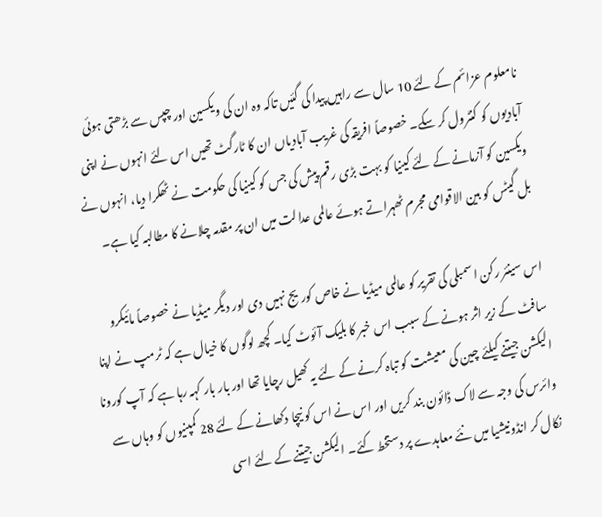نامعلوم عزائم کے لئے 10 سال سے راہیں پیدا کی گئیں تاکہ وہ ان کی ویکسین اور چپس سے بڑھتی ہوئی آبادیوں کو کنٹرول کر سکے۔ خصوصاً افریقہ کی غریب آبادیاں ان کا ٹارگٹ تھیں اس لئے انہوں نے اپنی ویکسین کو آزمانے کے لئے کینیا کو بہت بڑی رقم پیش کی جس کو کینیا کی حکومت نے ٹھکرا دیا، انہوں نے بل گیٹس کو بین الاقوامی مجرم ٹھہراتے ہوئے عالمی عدالت میں ان پر مقدمہ چلانے کا مطالبہ کیا ہے۔

اس سینئر رکن اسمبلی کی تقریر کو عالمی میڈیا نے خاص کوریج نہیں دی اور دیگر میڈیا نے خصوصاً مائیکرو سافٹ کے زیر اثر ہونے کے سبب اس خبر کا بلیک آئوٹ کیا۔ کچھ لوگوں کا خیال ہے کہ ٹرمپ نے اپنا الیکشن جیتنے کیلئے چین کی معیشت کو تباہ کرنے کے لئے یہ کھیل رچایا تھا اور بار بار کہہ رہا ہے کہ آپ کورونا وائرس کی وجہ سے لاک ڈائون بند کریں اور اس نے اس کو نیچا دکھانے کے لئے 28 کمپنیوں کو وہاں سے نکال کر انڈونیشیا میں نئے معاہدے پر دستخط کئے۔ الیکشن جیتنے کے لئے اسی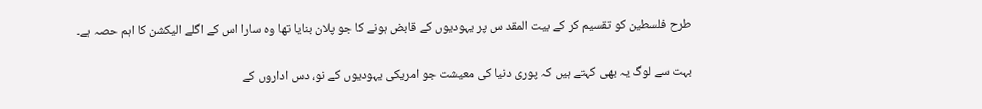طرح فلسطین کو تقسیم کر کے بیت المقد س پر یہودیوں کے قابض ہونے کا جو پلان بنایا تھا وہ سارا اس کے اگلے الیکشن کا اہم حصہ ہے۔

بہت سے لوگ یہ بھی کہتے ہیں کہ پوری دنیا کی معیشت جو امریکی یہودیوں کے نو، دس اداروں کے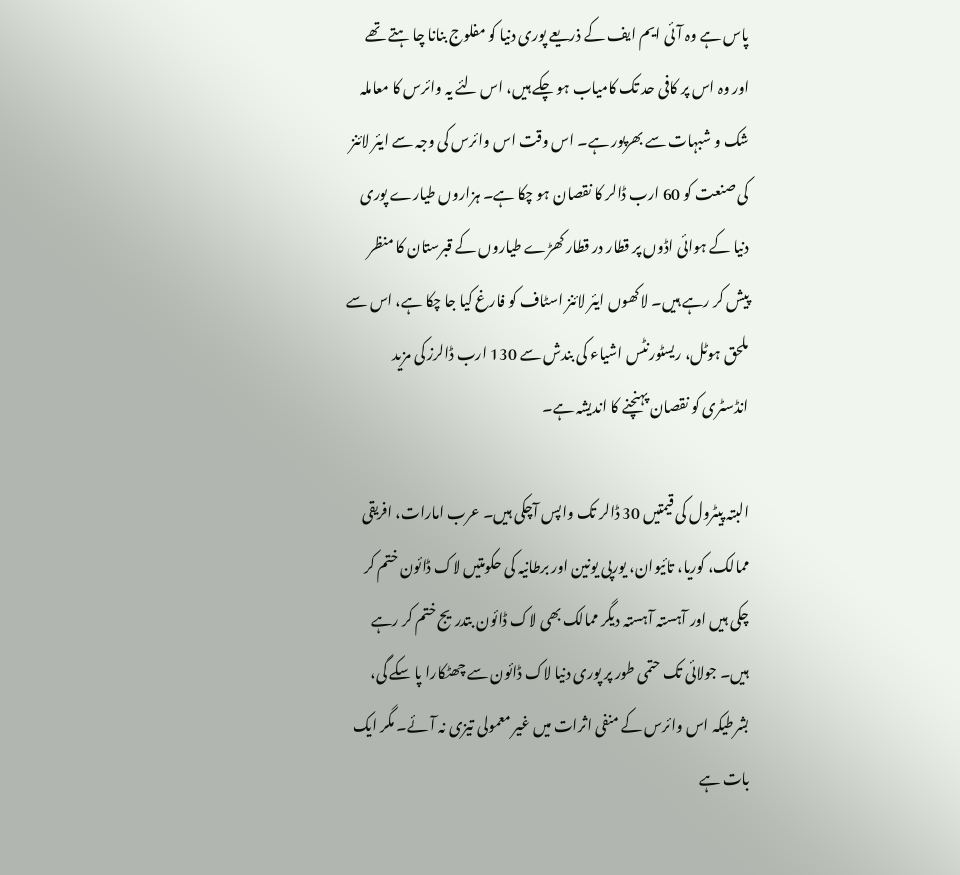پاس ہے وہ آئی ایم ایف کے ذریعے پوری دنیا کو مفلوج بنانا چا ہتے تھے اور وہ اس پر کافی حد تک کامیاب ہو چکے ہیں، اس لئے یہ وائرس کا معاملہ شک و شبہات سے بھرپور ہے۔ اس وقت اس وائرس کی وجہ سے ایئر لائنز کی صنعت کو 60 ارب ڈالر کا نقصان ہو چکا ہے۔ ہزاروں طیارے پوری دنیا کے ہوائی اڈوں پر قطار در قطار کھڑے طیاروں کے قبرستان کا منظر پیش کر رہے ہیں۔ لاکھوں ایئر لائنز اسٹاف کو فارغ کیا جا چکا ہے، اس سے ملحق ہوٹل، ریسٹورنٹس اشیاء کی بندش سے 130 ارب ڈالرز کی مزید انڈسٹری کو نقصان پہنچنے کا اندیشہ ہے۔

البتہ پیٹرول کی قیمتیں 30 ڈالر تک واپس آچکی ہیں۔ عرب امارات، افریقی ممالک، کوریا، تائیوان، یورپی یونین اور برطانیہ کی حکومتیں لاک ڈائون ختم کر چکی ہیں اور آہستہ آہستہ دیگر ممالک بھی لاک ڈائون بتدریج ختم کر رہے ہیں۔ جولائی تک حتمی طور پر پوری دنیا لاک ڈائون سے چھٹکارا پا سکے گی، بشرطیکہ اس وائرس کے منفی اثرات میں غیر معمولی تیزی نہ آئے۔ مگر ایک بات ہے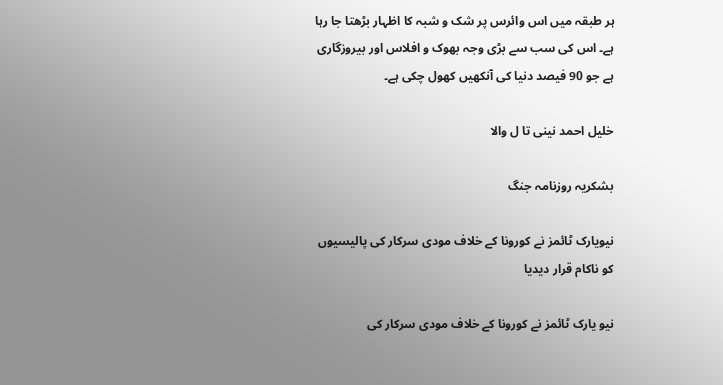ہر طبقہ میں اس وائرس پر شک و شبہ کا اظہار بڑھتا جا رہا ہے۔ اس کی سب سے بڑی وجہ بھوک و افلاس اور بیروزگاری ہے جو 90 فیصد دنیا کی آنکھیں کھول چکی ہے۔

خلیل احمد نینی تا ل والا

بشکریہ روزنامہ جنگ

نیویارک ٹائمز نے کورونا کے خلاف مودی سرکار کی پالیسیوں کو ناکام قرار دیدیا

نیو یارک ٹائمز نے کورونا کے خلاف مودی سرکار کی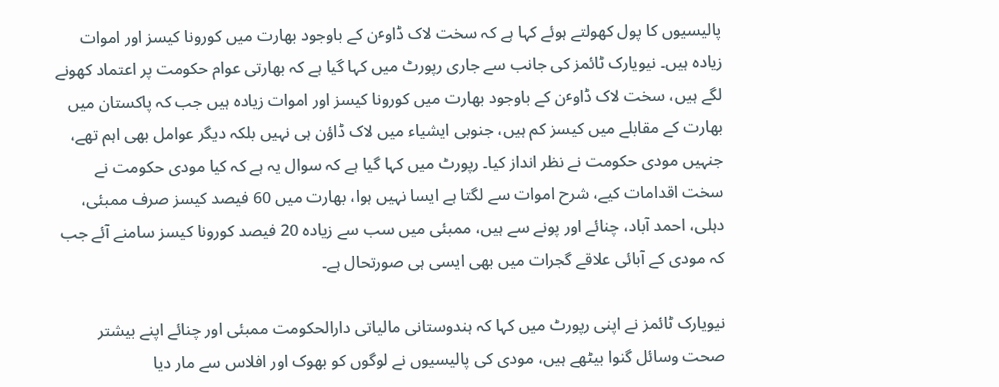پالیسیوں کا پول کھولتے ہوئے کہا ہے کہ سخت لاک ڈاوٴن کے باوجود بھارت میں کورونا کیسز اور اموات زیادہ ہیں۔ نیویارک ٹائمز کی جانب سے جاری رپورٹ میں کہا گیا ہے کہ بھارتی عوام حکومت پر اعتماد کھونے لگے ہیں، سخت لاک ڈاوٴن کے باوجود بھارت میں کورونا کیسز اور اموات زیادہ ہیں جب کہ پاکستان میں بھارت کے مقابلے میں کیسز کم ہیں، جنوبی ایشیاء میں لاک ڈاؤن ہی نہیں بلکہ دیگر عوامل بھی اہم تھے، جنہیں مودی حکومت نے نظر انداز کیا۔ رپورٹ میں کہا گیا ہے کہ سوال یہ ہے کہ کیا مودی حکومت نے سخت اقدامات کیے، شرح اموات سے لگتا ہے ایسا نہیں ہوا، بھارت میں 60 فیصد کیسز صرف ممبئی، دہلی، احمد آباد، چنائے اور پونے سے ہیں، ممبئی میں سب سے زیادہ 20 فیصد کورونا کیسز سامنے آئے جب کہ مودی کے آبائی علاقے گجرات میں بھی ایسی ہی صورتحال ہے۔

نیویارک ٹائمز نے اپنی رپورٹ میں کہا کہ ہندوستانی مالیاتی دارالحکومت ممبئی اور چنائے اپنے بیشتر صحت وسائل گنوا بیٹھے ہیں، مودی کی پالیسیوں نے لوگوں کو بھوک اور افلاس سے مار دیا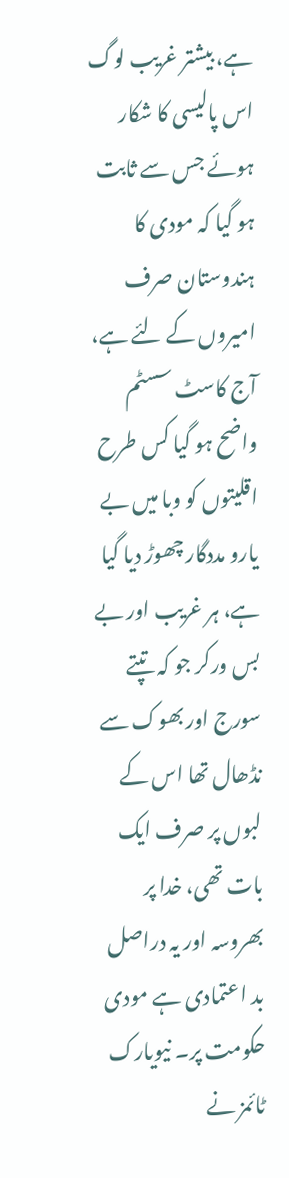ہے، بیشتر غریب لوگ اس پالیسی کا شکار ہوئے جس سے ثابت ہو گیا کہ مودی کا ہندوستان صرف امیروں کے لئے ہے، آج کاسٹ سسٹم واضح ہو گیا کس طرح اقلیتوں کو وبا میں بے یارو مددگار چھوڑ دیا گیا ہے، ہر غریب اور بے بس ورکر جو کہ تپتے سورج اور بھوک سے نڈھال تھا اس کے لبوں پر صرف ایک بات تھی، خدا پر بھروسہ اور یہ دراصل بد اعتمادی ہے مودی حکومت پر۔ نیویارک ٹائمز نے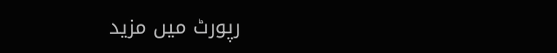رپورٹ میں مزید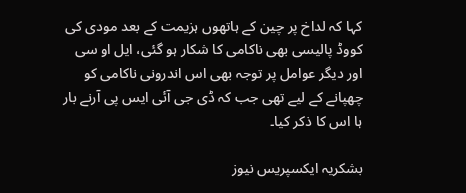کہا کہ لداخ پر چین کے ہاتھوں ہزیمت کے بعد مودی کی کووڈ پالیسی بھی ناکامی کا شکار ہو گئی، ایل او سی اور دیگر عوامل پر توجہ بھی اس اندرونی ناکامی کو چھپانے کے لیے تھی جب کہ ڈی جی آئی ایس پی آرنے بار ہا اس کا ذکر کیا۔

بشکریہ ایکسپریس نیوز